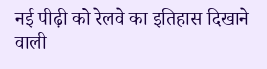नई पीढ़ी को रेलवे का इतिहास दिखाने वाली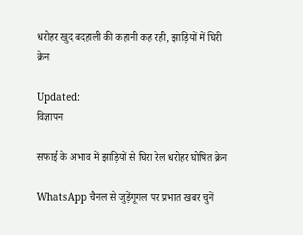धरोहर खुद बदहाली की कहानी कह रही, झाड़ियों में घिरी क्रेन

Updated:
विज्ञापन

सफाई के अभाव में झाड़ियों से घिरा रेल धरोहर घोषित क्रेन

WhatsApp चैनल से जुड़ेंगूगल पर प्रभात खबर चुनें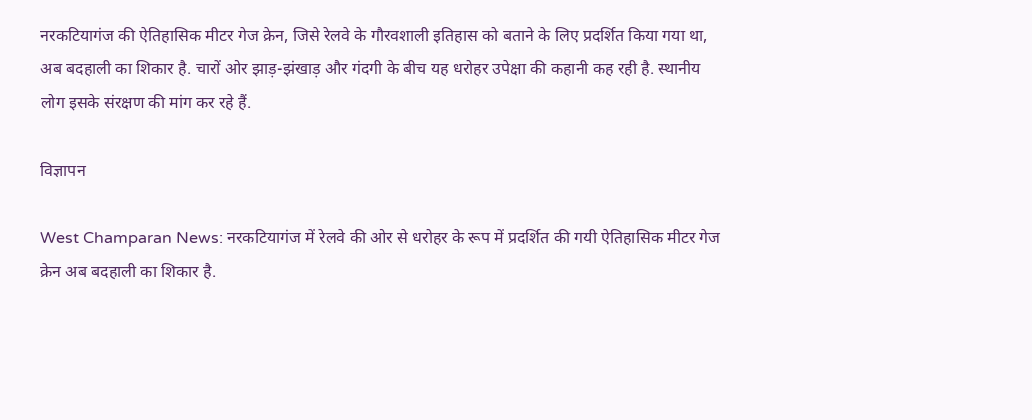नरकटियागंज की ऐतिहासिक मीटर गेज क्रेन, जिसे रेलवे के गौरवशाली इतिहास को बताने के लिए प्रदर्शित किया गया था, अब बदहाली का शिकार है. चारों ओर झाड़-झंखाड़ और गंदगी के बीच यह धरोहर उपेक्षा की कहानी कह रही है. स्थानीय लोग इसके संरक्षण की मांग कर रहे हैं.

विज्ञापन

West Champaran News: नरकटियागंज में रेलवे की ओर से धरोहर के रूप में प्रदर्शित की गयी ऐतिहासिक मीटर गेज क्रेन अब बदहाली का शिकार है.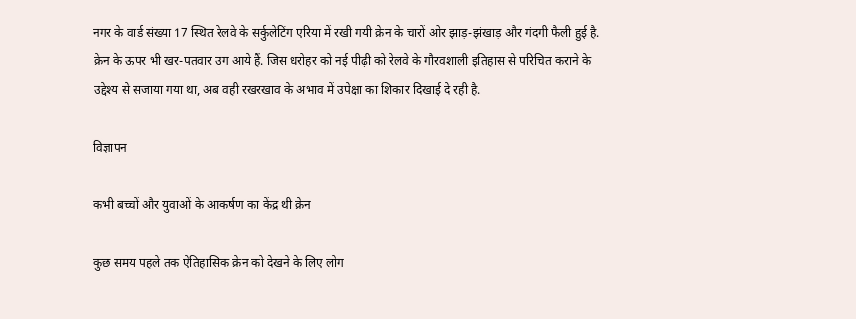नगर के वार्ड संख्या 17 स्थित रेलवे के सर्कुलेटिंग एरिया में रखी गयी क्रेन के चारों ओर झाड़-झंखाड़ और गंदगी फैली हुई है. क्रेन के ऊपर भी खर-पतवार उग आये हैं. जिस धरोहर को नई पीढ़ी को रेलवे के गौरवशाली इतिहास से परिचित कराने के उद्देश्य से सजाया गया था, अब वही रखरखाव के अभाव में उपेक्षा का शिकार दिखाई दे रही है.

विज्ञापन

कभी बच्चों और युवाओं के आकर्षण का केंद्र थी क्रेन

कुछ समय पहले तक ऐतिहासिक क्रेन को देखने के लिए लोग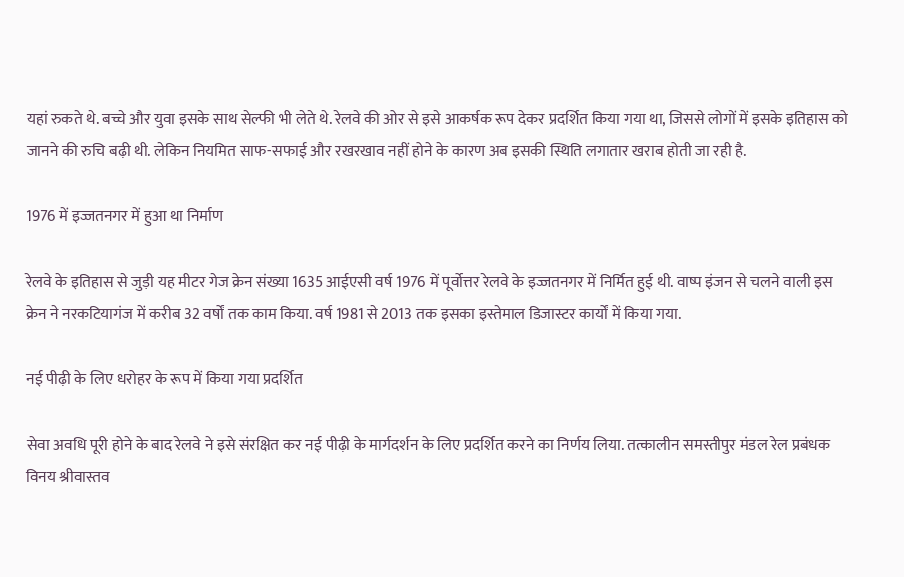यहां रुकते थे. बच्चे और युवा इसके साथ सेल्फी भी लेते थे. रेलवे की ओर से इसे आकर्षक रूप देकर प्रदर्शित किया गया था, जिससे लोगों में इसके इतिहास को जानने की रुचि बढ़ी थी. लेकिन नियमित साफ-सफाई और रखरखाव नहीं होने के कारण अब इसकी स्थिति लगातार खराब होती जा रही है.

1976 में इज्जतनगर में हुआ था निर्माण

रेलवे के इतिहास से जुड़ी यह मीटर गेज क्रेन संख्या 1635 आईएसी वर्ष 1976 में पूर्वोत्तर रेलवे के इज्जतनगर में निर्मित हुई थी. वाष्प इंजन से चलने वाली इस क्रेन ने नरकटियागंज में करीब 32 वर्षों तक काम किया. वर्ष 1981 से 2013 तक इसका इस्तेमाल डिजास्टर कार्यों में किया गया.

नई पीढ़ी के लिए धरोहर के रूप में किया गया प्रदर्शित

सेवा अवधि पूरी होने के बाद रेलवे ने इसे संरक्षित कर नई पीढ़ी के मार्गदर्शन के लिए प्रदर्शित करने का निर्णय लिया. तत्कालीन समस्तीपुर मंडल रेल प्रबंधक विनय श्रीवास्तव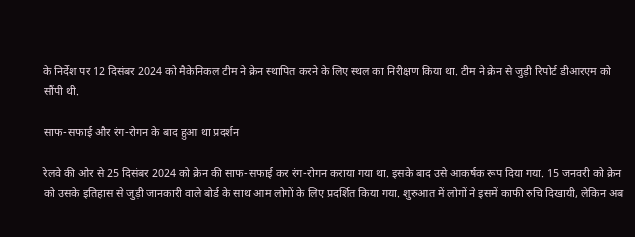के निर्देश पर 12 दिसंबर 2024 को मैकेनिकल टीम ने क्रेन स्थापित करने के लिए स्थल का निरीक्षण किया था. टीम ने क्रेन से जुड़ी रिपोर्ट डीआरएम को सौंपी थी.

साफ-सफाई और रंग-रोगन के बाद हुआ था प्रदर्शन

रेलवे की ओर से 25 दिसंबर 2024 को क्रेन की साफ-सफाई कर रंग-रोगन कराया गया था. इसके बाद उसे आकर्षक रूप दिया गया. 15 जनवरी को क्रेन को उसके इतिहास से जुड़ी जानकारी वाले बोर्ड के साथ आम लोगों के लिए प्रदर्शित किया गया. शुरुआत में लोगों ने इसमें काफी रुचि दिखायी, लेकिन अब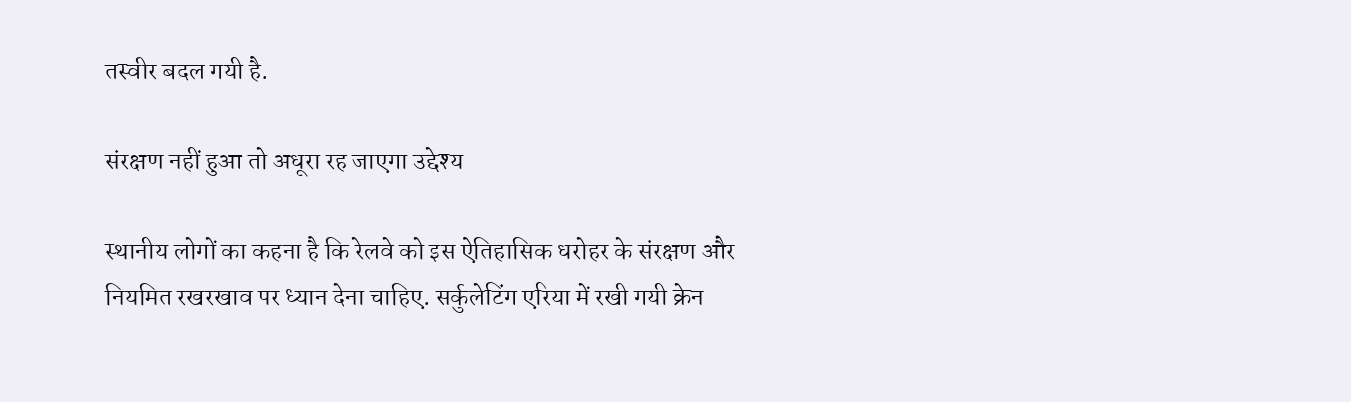तस्वीर बदल गयी है.

संरक्षण नहीं हुआ तो अधूरा रह जाएगा उद्देश्य

स्थानीय लोगों का कहना है कि रेलवे को इस ऐतिहासिक धरोहर के संरक्षण और नियमित रखरखाव पर ध्यान देना चाहिए. सर्कुलेटिंग एरिया में रखी गयी क्रेन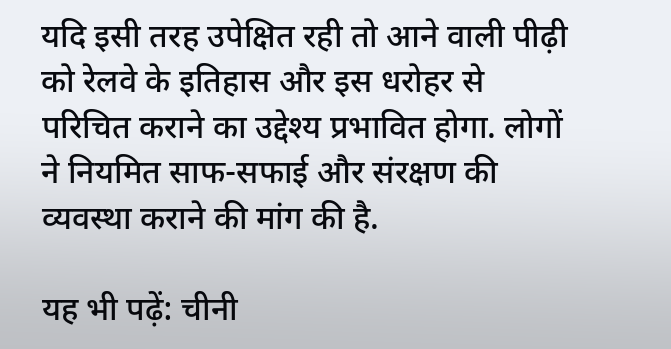यदि इसी तरह उपेक्षित रही तो आने वाली पीढ़ी को रेलवे के इतिहास और इस धरोहर से परिचित कराने का उद्देश्य प्रभावित होगा. लोगों ने नियमित साफ-सफाई और संरक्षण की व्यवस्था कराने की मांग की है.

यह भी पढ़ें: चीनी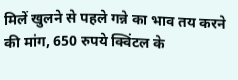मिलें खुलने से पहले गन्ने का भाव तय करने की मांग, 650 रुपये क्विंटल के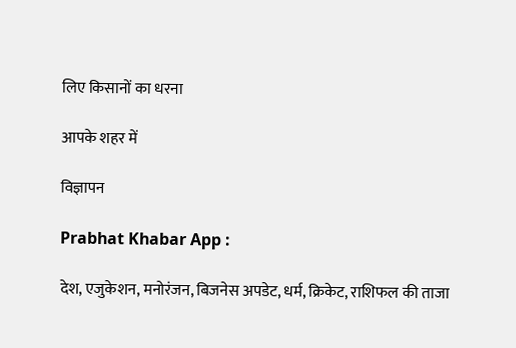लिए किसानों का धरना

आपके शहर में

विज्ञापन

Prabhat Khabar App :

देश, एजुकेशन, मनोरंजन, बिजनेस अपडेट, धर्म, क्रिकेट, राशिफल की ताजा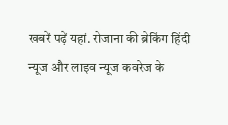खबरें पढ़ें यहां. रोजाना की ब्रेकिंग हिंदी न्यूज और लाइव न्यूज कवरेज के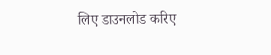लिए डाउनलोड करिए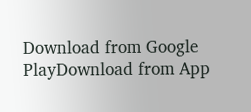Download from Google PlayDownload from App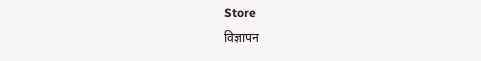Store
विज्ञापन